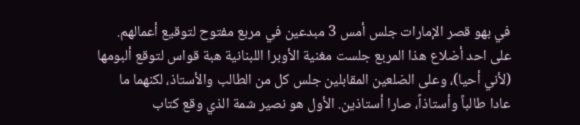في بهو قصر الإمارات جلس أمس 3 مبدعين في مربع مفتوح لتوقيع أعمالهم. على احد أضلاع هذا المربع جلست مغنية الأوبرا اللبنانية هبة قواس لتوقع ألبومها (لأني أحيا)، وعلى الضلعين المقابلين جلس كل من الطالب والأستاذ، لكنهما ما عادا طالباً وأستاذاً، صارا أستاذين. الأول هو نصير شمة الذي وقع كتاب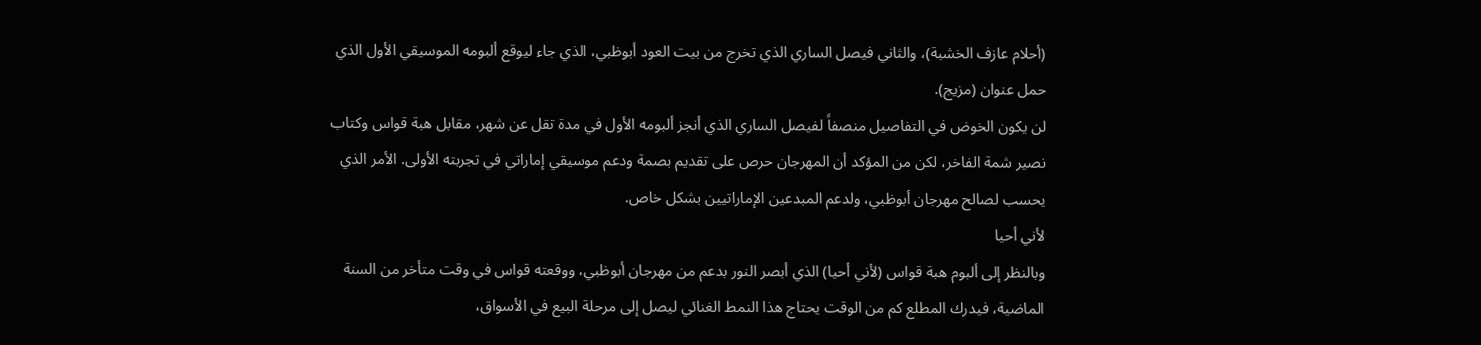(أحلام عازف الخشبة)، والثاني فيصل الساري الذي تخرج من بيت العود أبوظبي، الذي جاء ليوقع ألبومه الموسيقي الأول الذي حمل عنوان (مزيج).
لن يكون الخوض في التفاصيل منصفاً لفيصل الساري الذي أنجز ألبومه الأول في مدة تقل عن شهر، مقابل هبة قواس وكتاب نصير شمة الفاخر، لكن من المؤكد أن المهرجان حرص على تقديم بصمة ودعم موسيقي إماراتي في تجربته الأولى. الأمر الذي يحسب لصالح مهرجان أبوظبي، ولدعم المبدعين الإماراتيين بشكل خاص.
لأني أحيا
وبالنظر إلى ألبوم هبة قواس (لأني أحيا) الذي أبصر النور بدعم من مهرجان أبوظبي، ووقعته قواس في وقت متأخر من السنة الماضية، فيدرك المطلع كم من الوقت يحتاج هذا النمط الغنائي ليصل إلى مرحلة البيع في الأسواق،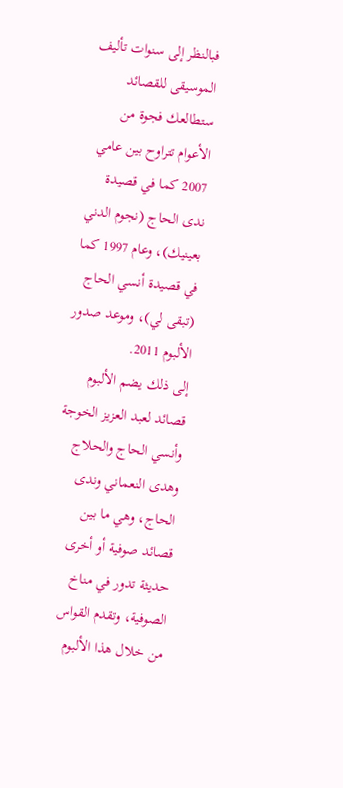فبالنظر إلى سنوات تأليف الموسيقى للقصائد ستطالعك فجوة من الأعوام تتراوح بين عامي 2007 كما في قصيدة ندى الحاج (نجوم الدني بعينيك)، وعام 1997 كما في قصيدة أنسي الحاج (تبقى لي)، وموعد صدور الألبوم 2011.
إلى ذلك يضم الألبوم قصائد لعبد العزيز الخوجة وأنسي الحاج والحلاج وهدى النعماني وندى الحاج، وهي ما بين قصائد صوفية أو أخرى حديثة تدور في مناخ الصوفية، وتقدم القواس من خلال هذا الألبوم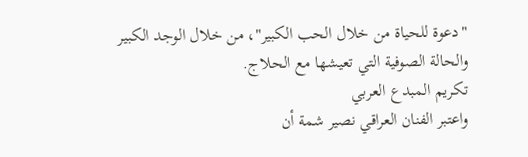"دعوة للحياة من خلال الحب الكبير"، من خلال الوجد الكبير والحالة الصوفية التي تعيشها مع الحلاج.
تكريم المبدع العربي
واعتبر الفنان العراقي نصير شمة أن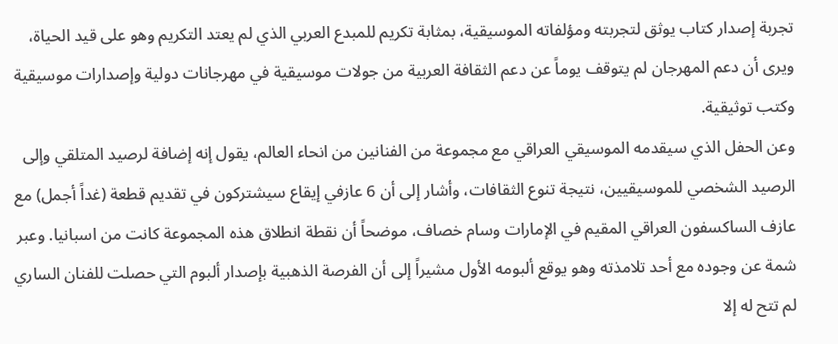تجربة إصدار كتاب يوثق لتجربته ومؤلفاته الموسيقية، بمثابة تكريم للمبدع العربي الذي لم يعتد التكريم وهو على قيد الحياة، ويرى أن دعم المهرجان لم يتوقف يوماً عن دعم الثقافة العربية من جولات موسيقية في مهرجانات دولية وإصدارات موسيقية وكتب توثيقية.
وعن الحفل الذي سيقدمه الموسيقي العراقي مع مجموعة من الفنانين من انحاء العالم، يقول إنه إضافة لرصيد المتلقي وإلى الرصيد الشخصي للموسيقيين، نتيجة تنوع الثقافات، وأشار إلى أن 6 عازفي إيقاع سيشتركون في تقديم قطعة (غداً أجمل) مع عازف الساكسفون العراقي المقيم في الإمارات وسام خصاف، موضحاً أن نقطة انطلاق هذه المجموعة كانت من اسبانيا. وعبر شمة عن وجوده مع أحد تلامذته وهو يوقع ألبومه الأول مشيراً إلى أن الفرصة الذهبية بإصدار ألبوم التي حصلت للفنان الساري لم تتح له إلا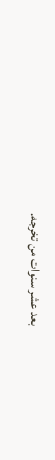بعد عشر سنوات من تخرجه.